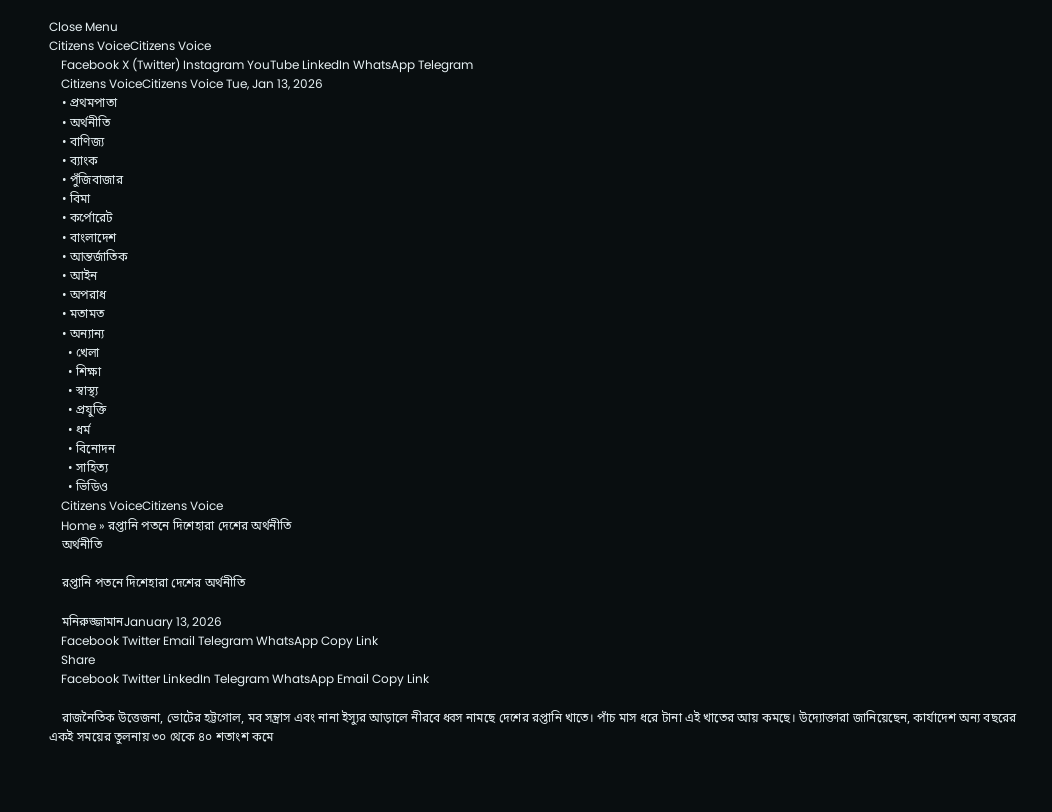Close Menu
Citizens VoiceCitizens Voice
    Facebook X (Twitter) Instagram YouTube LinkedIn WhatsApp Telegram
    Citizens VoiceCitizens Voice Tue, Jan 13, 2026
    • প্রথমপাতা
    • অর্থনীতি
    • বাণিজ্য
    • ব্যাংক
    • পুঁজিবাজার
    • বিমা
    • কর্পোরেট
    • বাংলাদেশ
    • আন্তর্জাতিক
    • আইন
    • অপরাধ
    • মতামত
    • অন্যান্য
      • খেলা
      • শিক্ষা
      • স্বাস্থ্য
      • প্রযুক্তি
      • ধর্ম
      • বিনোদন
      • সাহিত্য
      • ভিডিও
    Citizens VoiceCitizens Voice
    Home » রপ্তানি পতনে দিশেহারা দেশের অর্থনীতি
    অর্থনীতি

    রপ্তানি পতনে দিশেহারা দেশের অর্থনীতি

    মনিরুজ্জামানJanuary 13, 2026
    Facebook Twitter Email Telegram WhatsApp Copy Link
    Share
    Facebook Twitter LinkedIn Telegram WhatsApp Email Copy Link

    রাজনৈতিক উত্তেজনা, ভোটের হট্টগোল, মব সন্ত্রাস এবং নানা ইস্যুর আড়ালে নীরবে ধ্বস নামছে দেশের রপ্তানি খাতে। পাঁচ মাস ধরে টানা এই খাতের আয় কমছে। উদ্যোক্তারা জানিয়েছেন, কার্যাদেশ অন্য বছরের একই সময়ের তুলনায় ৩০ থেকে ৪০ শতাংশ কমে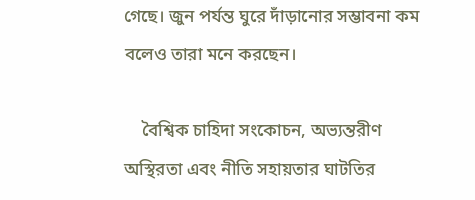গেছে। জুন পর্যন্ত ঘুরে দাঁড়ানোর সম্ভাবনা কম বলেও তারা মনে করছেন।

    বৈশ্বিক চাহিদা সংকোচন, অভ্যন্তরীণ অস্থিরতা এবং নীতি সহায়তার ঘাটতির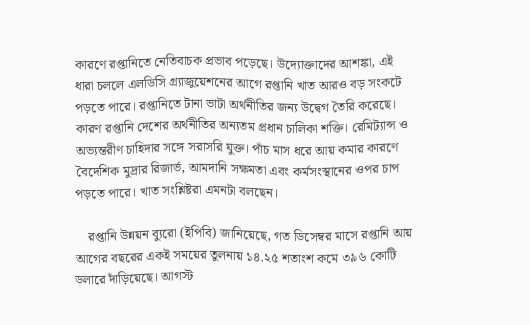কারণে রপ্তানিতে নেতিবাচক প্রভাব পড়েছে। উদ্যোক্তাদের আশঙ্কা, এই ধারা চললে এলডিসি গ্র্যাজুয়েশনের আগে রপ্তানি খাত আরও বড় সংকটে পড়তে পারে। রপ্তানিতে টানা ভাটা অর্থনীতির জন্য উদ্বেগ তৈরি করেছে। কারণ রপ্তানি দেশের অর্থনীতির অন্যতম প্রধান চালিকা শক্তি। রেমিট্যান্স ও অভ্যন্তরীণ চাহিদার সঙ্গে সরাসরি যুক্ত। পাঁচ মাস ধরে আয় কমার কারণে বৈদেশিক মুদ্রার রিজার্ভ, আমদানি সক্ষমতা এবং কর্মসংস্থানের ওপর চাপ পড়তে পারে। খাত সংশ্লিষ্টরা এমনটা বলছেন।

    রপ্তানি উন্নয়ন ব্যুরো (ইপিবি) জানিয়েছে, গত ডিসেম্বর মাসে রপ্তানি আয় আগের বছরের একই সময়ের তুলনায় ১৪.২৫ শতাংশ কমে ৩৯৬ কোটি ডলারে দাঁড়িয়েছে। আগস্ট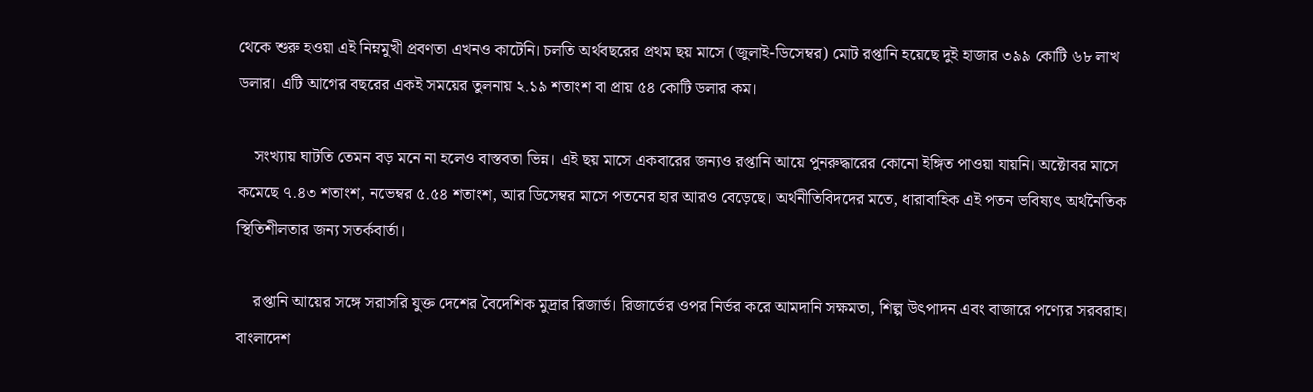থেকে শুরু হওয়া এই নিম্নমুখী প্রবণতা এখনও কাটেনি। চলতি অর্থবছরের প্রথম ছয় মাসে (জুলাই-ডিসেম্বর) মোট রপ্তানি হয়েছে দুই হাজার ৩৯৯ কোটি ৬৮ লাখ ডলার। এটি আগের বছরের একই সময়ের তুলনায় ২.১৯ শতাংশ বা প্রায় ৫৪ কোটি ডলার কম।

    সংখ্যায় ঘাটতি তেমন বড় মনে না হলেও বাস্তবতা ভিন্ন। এই ছয় মাসে একবারের জন্যও রপ্তানি আয়ে পুনরুদ্ধারের কোনো ইঙ্গিত পাওয়া যায়নি। অক্টোবর মাসে কমেছে ৭.৪৩ শতাংশ, নভেম্বর ৫.৫৪ শতাংশ, আর ডিসেম্বর মাসে পতনের হার আরও বেড়েছে। অর্থনীতিবিদদের মতে, ধারাবাহিক এই পতন ভবিষ্যৎ অর্থনৈতিক স্থিতিশীলতার জন্য সতর্কবার্তা।

    রপ্তানি আয়ের সঙ্গে সরাসরি যুক্ত দেশের বৈদেশিক মুদ্রার রিজার্ভ। রিজার্ভের ওপর নির্ভর করে আমদানি সক্ষমতা, শিল্প উৎপাদন এবং বাজারে পণ্যের সরবরাহ। বাংলাদেশ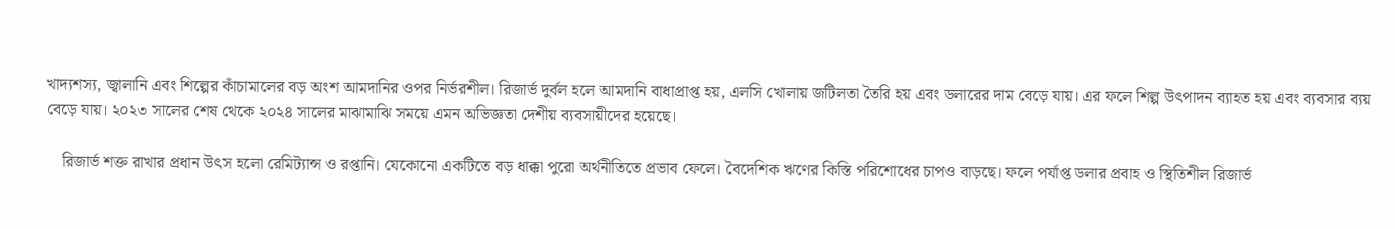খাদ্যশস্য, জ্বালানি এবং শিল্পের কাঁচামালের বড় অংশ আমদানির ওপর নির্ভরশীল। রিজার্ভ দুর্বল হলে আমদানি বাধাপ্রাপ্ত হয়, এলসি খোলায় জটিলতা তৈরি হয় এবং ডলারের দাম বেড়ে যায়। এর ফলে শিল্প উৎপাদন ব্যাহত হয় এবং ব্যবসার ব্যয় বেড়ে যায়। ২০২৩ সালের শেষ থেকে ২০২৪ সালের মাঝামাঝি সময়ে এমন অভিজ্ঞতা দেশীয় ব্যবসায়ীদের হয়েছে।

    রিজার্ভ শক্ত রাখার প্রধান উৎস হলো রেমিট্যান্স ও রপ্তানি। যেকোনো একটিতে বড় ধাক্কা পুরো অর্থনীতিতে প্রভাব ফেলে। বৈদেশিক ঋণের কিস্তি পরিশোধের চাপও বাড়ছে। ফলে পর্যাপ্ত ডলার প্রবাহ ও স্থিতিশীল রিজার্ভ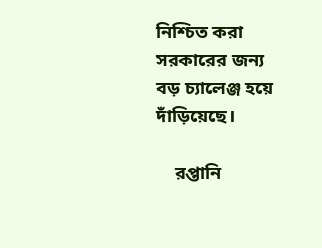নিশ্চিত করা সরকারের জন্য বড় চ্যালেঞ্জ হয়ে দাঁড়িয়েছে।

    রপ্তানি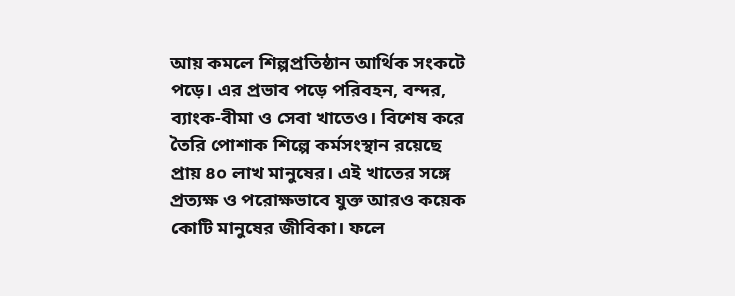আয় কমলে শিল্পপ্রতিষ্ঠান আর্থিক সংকটে পড়ে। এর প্রভাব পড়ে পরিবহন, বন্দর, ব্যাংক-বীমা ও সেবা খাতেও। বিশেষ করে তৈরি পোশাক শিল্পে কর্মসংস্থান রয়েছে প্রায় ৪০ লাখ মানুষের। এই খাতের সঙ্গে প্রত্যক্ষ ও পরোক্ষভাবে যুক্ত আরও কয়েক কোটি মানুষের জীবিকা। ফলে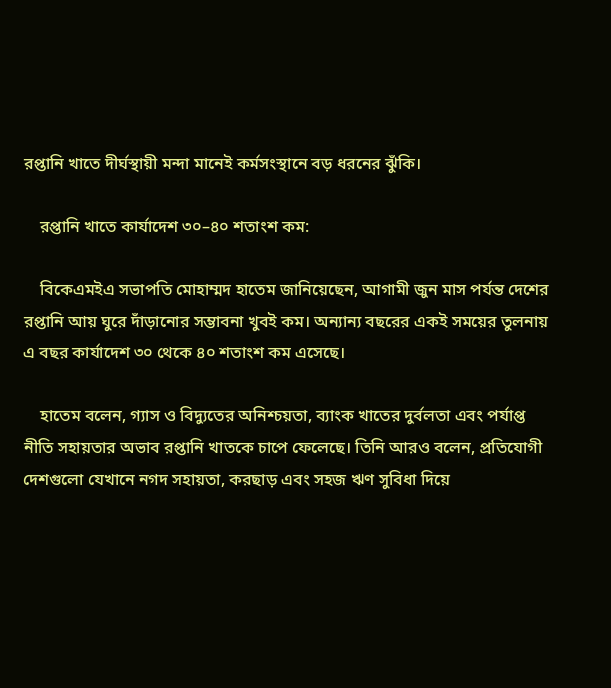রপ্তানি খাতে দীর্ঘস্থায়ী মন্দা মানেই কর্মসংস্থানে বড় ধরনের ঝুঁকি।

    রপ্তানি খাতে কার্যাদেশ ৩০–৪০ শতাংশ কম:

    বিকেএমইএ সভাপতি মোহাম্মদ হাতেম জানিয়েছেন, আগামী জুন মাস পর্যন্ত দেশের রপ্তানি আয় ঘুরে দাঁড়ানোর সম্ভাবনা খুবই কম। অন্যান্য বছরের একই সময়ের তুলনায় এ বছর কার্যাদেশ ৩০ থেকে ৪০ শতাংশ কম এসেছে।

    হাতেম বলেন, গ্যাস ও বিদ্যুতের অনিশ্চয়তা, ব্যাংক খাতের দুর্বলতা এবং পর্যাপ্ত নীতি সহায়তার অভাব রপ্তানি খাতকে চাপে ফেলেছে। তিনি আরও বলেন, প্রতিযোগী দেশগুলো যেখানে নগদ সহায়তা, করছাড় এবং সহজ ঋণ সুবিধা দিয়ে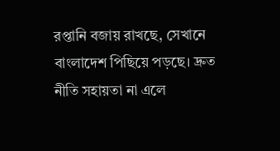রপ্তানি বজায় রাখছে, সেখানে বাংলাদেশ পিছিয়ে পড়ছে। দ্রুত নীতি সহায়তা না এলে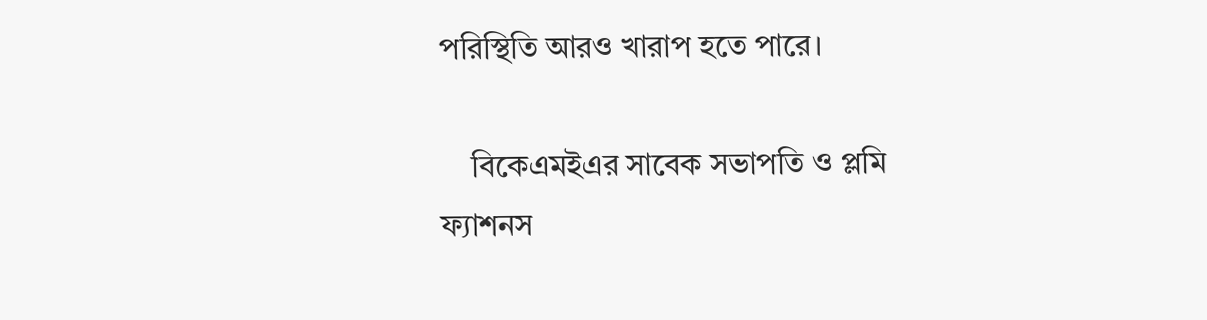পরিস্থিতি আরও খারাপ হতে পারে।

    বিকেএমইএর সাবেক সভাপতি ও প্লমি ফ্যাশনস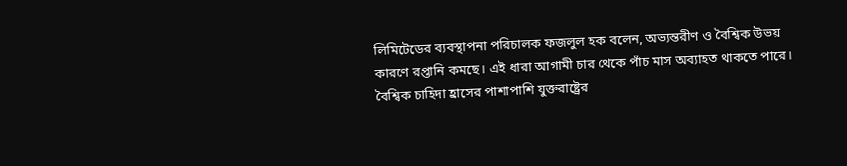লিমিটেডের ব্যবস্থাপনা পরিচালক ফজলুল হক বলেন, অভ্যন্তরীণ ও বৈশ্বিক উভয় কারণে রপ্তানি কমছে। এই ধারা আগামী চার থেকে পাঁচ মাস অব্যাহত থাকতে পারে। বৈশ্বিক চাহিদা হ্রাসের পাশাপাশি যুক্তরাষ্ট্রের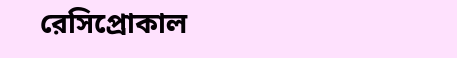রেসিপ্রোকাল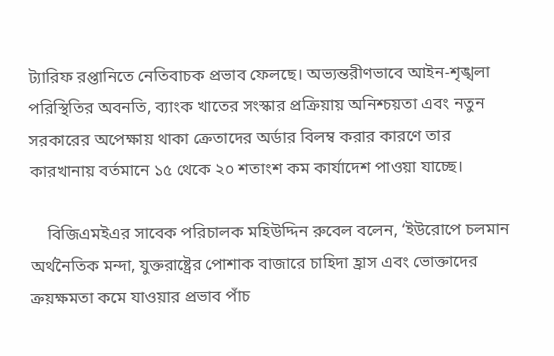ট্যারিফ রপ্তানিতে নেতিবাচক প্রভাব ফেলছে। অভ্যন্তরীণভাবে আইন-শৃঙ্খলা পরিস্থিতির অবনতি, ব্যাংক খাতের সংস্কার প্রক্রিয়ায় অনিশ্চয়তা এবং নতুন সরকারের অপেক্ষায় থাকা ক্রেতাদের অর্ডার বিলম্ব করার কারণে তার কারখানায় বর্তমানে ১৫ থেকে ২০ শতাংশ কম কার্যাদেশ পাওয়া যাচ্ছে।

    বিজিএমইএর সাবেক পরিচালক মহিউদ্দিন রুবেল বলেন, ‘ইউরোপে চলমান অর্থনৈতিক মন্দা, যুক্তরাষ্ট্রের পোশাক বাজারে চাহিদা হ্রাস এবং ভোক্তাদের ক্রয়ক্ষমতা কমে যাওয়ার প্রভাব পাঁচ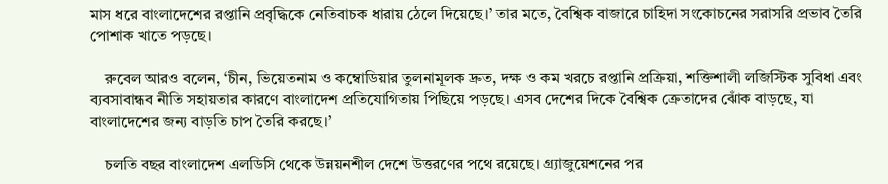মাস ধরে বাংলাদেশের রপ্তানি প্রবৃদ্ধিকে নেতিবাচক ধারায় ঠেলে দিয়েছে।’ তার মতে, বৈশ্বিক বাজারে চাহিদা সংকোচনের সরাসরি প্রভাব তৈরি পোশাক খাতে পড়ছে।

    রুবেল আরও বলেন, ‘চীন, ভিয়েতনাম ও কম্বোডিয়ার তুলনামূলক দ্রুত, দক্ষ ও কম খরচে রপ্তানি প্রক্রিয়া, শক্তিশালী লজিস্টিক সুবিধা এবং ব্যবসাবান্ধব নীতি সহায়তার কারণে বাংলাদেশ প্রতিযোগিতায় পিছিয়ে পড়ছে। এসব দেশের দিকে বৈশ্বিক ক্রেতাদের ঝোঁক বাড়ছে, যা বাংলাদেশের জন্য বাড়তি চাপ তৈরি করছে।’

    চলতি বছর বাংলাদেশ এলডিসি থেকে উন্নয়নশীল দেশে উত্তরণের পথে রয়েছে। গ্র্যাজুয়েশনের পর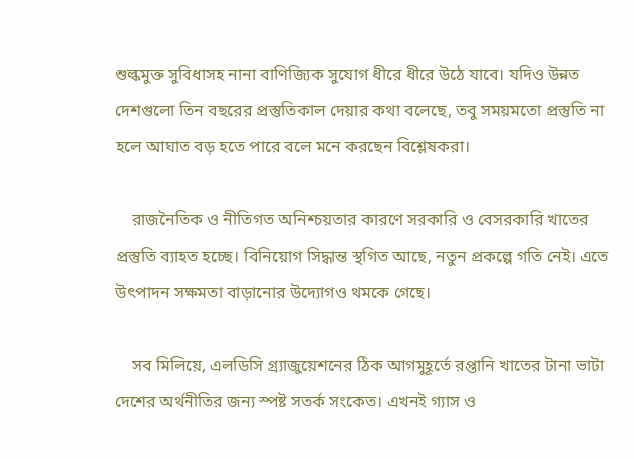শুল্কমুক্ত সুবিধাসহ নানা বাণিজ্যিক সুযোগ ধীরে ধীরে উঠে যাবে। যদিও উন্নত দেশগুলো তিন বছরের প্রস্তুতিকাল দেয়ার কথা বলেছে, তবু সময়মতো প্রস্তুতি না হলে আঘাত বড় হতে পারে বলে মনে করছেন বিশ্লেষকরা।

    রাজনৈতিক ও নীতিগত অনিশ্চয়তার কারণে সরকারি ও বেসরকারি খাতের প্রস্তুতি ব্যাহত হচ্ছে। বিনিয়োগ সিদ্ধান্ত স্থগিত আছে, নতুন প্রকল্পে গতি নেই। এতে উৎপাদন সক্ষমতা বাড়ানোর উদ্যোগও থমকে গেছে।

    সব মিলিয়ে, এলডিসি গ্র্যাজুয়েশনের ঠিক আগমুহূর্তে রপ্তানি খাতের টানা ভাটা দেশের অর্থনীতির জন্য স্পষ্ট সতর্ক সংকেত। এখনই গ্যাস ও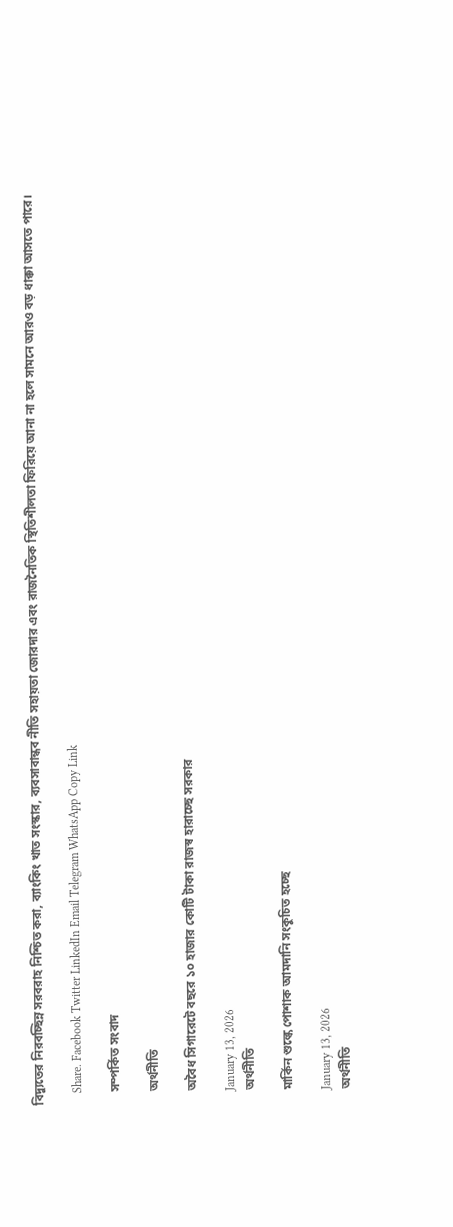বিদ্যুতের নিরবচ্ছিন্ন সরবরাহ নিশ্চিত করা, ব্যাংকিং খাত সংস্কার, ব্যবসাবান্ধব নীতি সহায়তা জোরদার এবং রাজনৈতিক স্থিতিশীলতা ফিরিয়ে আনা না হলে সামনে আরও বড় ধাক্কা আসতে পারে।

    Share. Facebook Twitter LinkedIn Email Telegram WhatsApp Copy Link

    সম্পর্কিত সংবাদ

    অর্থনীতি

    অবৈধ সিগারেটে বছরে ১০ হাজার কোটি টাকা রাজস্ব হারাচ্ছে সরকার

    January 13, 2026
    অর্থনীতি

    মার্কিন শুল্কে পোশাক আমদানি সংকুচিত হচ্ছে

    January 13, 2026
    অর্থনীতি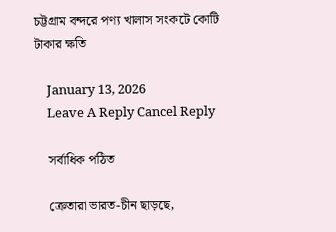চট্টগ্রাম বন্দরে পণ্য খালাস সংকটে কোটি টাকার ক্ষতি

    January 13, 2026
    Leave A Reply Cancel Reply

    সর্বাধিক পঠিত

    ক্রেতারা ভারত-চীন ছাড়ছে,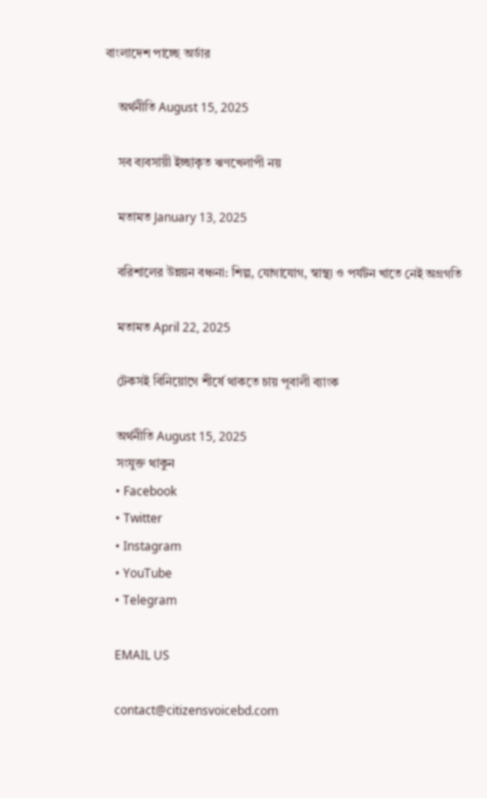বাংলাদেশ পাচ্ছে অর্ডার

    অর্থনীতি August 15, 2025

    সব ব্যবসায়ী ইচ্ছাকৃত ঋণখেলাপী নয়

    মতামত January 13, 2025

    বরিশালের উন্নয়ন বঞ্চনা: শিল্প, যোগাযোগ, স্বাস্থ্য ও পর্যটন খাতে নেই অগ্রগতি

    মতামত April 22, 2025

    টেকসই বিনিয়োগে শীর্ষে থাকতে চায় পূবালী ব্যাংক

    অর্থনীতি August 15, 2025
    সংযুক্ত থাকুন
    • Facebook
    • Twitter
    • Instagram
    • YouTube
    • Telegram

    EMAIL US

    contact@citizensvoicebd.com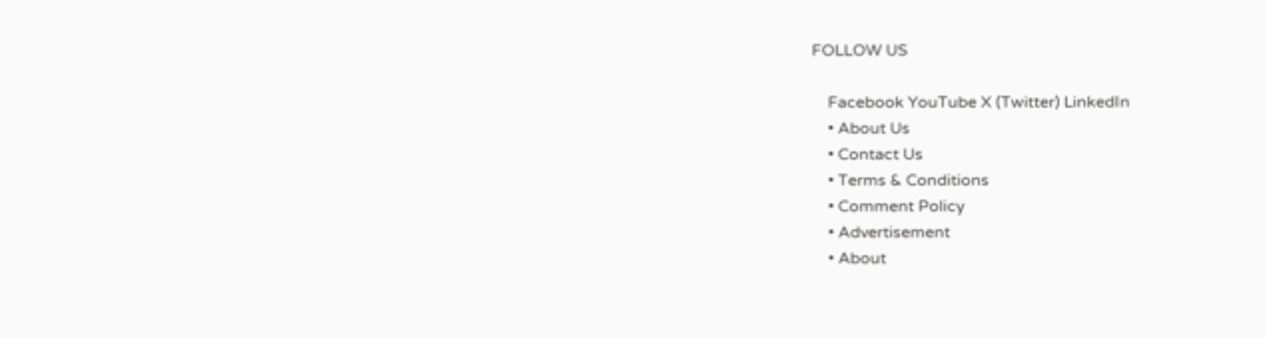FOLLOW US

    Facebook YouTube X (Twitter) LinkedIn
    • About Us
    • Contact Us
    • Terms & Conditions
    • Comment Policy
    • Advertisement
    • About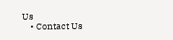Us
    • Contact Us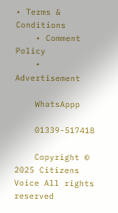• Terms & Conditions
    • Comment Policy
    • Advertisement

    WhatsAppp

    01339-517418

    Copyright © 2025 Citizens Voice All rights reserved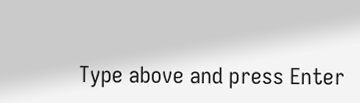Type above and press Enter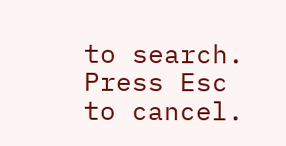to search. Press Esc to cancel.